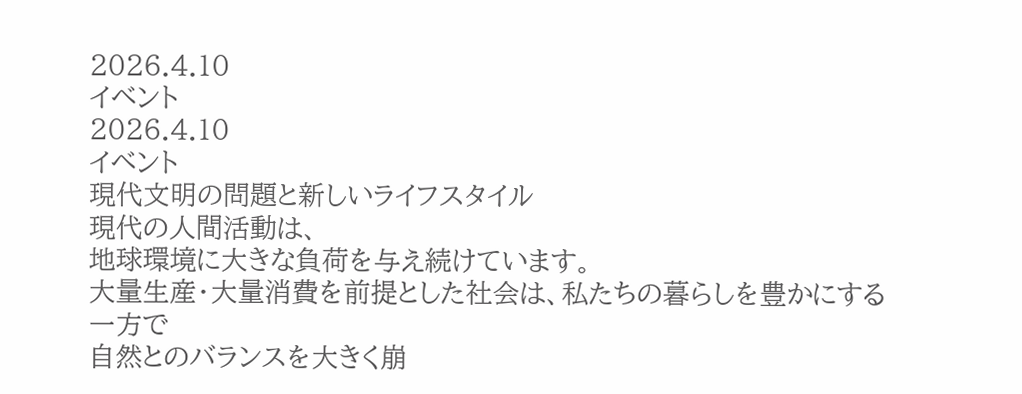2026.4.10
イベント
2026.4.10
イベント
現代文明の問題と新しいライフスタイル
現代の人間活動は、
地球環境に大きな負荷を与え続けています。
大量生産・大量消費を前提とした社会は、私たちの暮らしを豊かにする一方で
自然とのバランスを大きく崩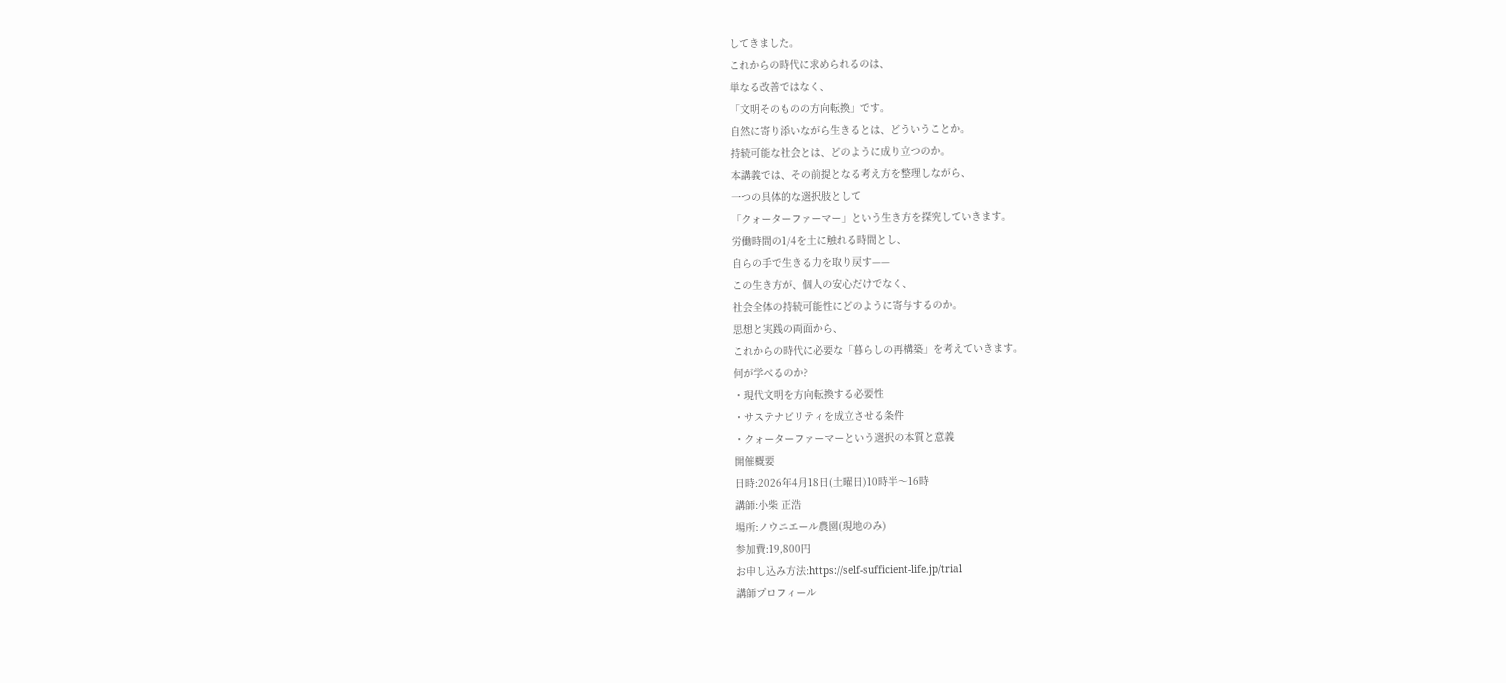してきました。
これからの時代に求められるのは、
単なる改善ではなく、
「文明そのものの方向転換」です。
自然に寄り添いながら生きるとは、どういうことか。
持続可能な社会とは、どのように成り立つのか。
本講義では、その前提となる考え方を整理しながら、
一つの具体的な選択肢として
「クォーターファーマー」という生き方を探究していきます。
労働時間の1/4を土に触れる時間とし、
自らの手で生きる力を取り戻す——
この生き方が、個人の安心だけでなく、
社会全体の持続可能性にどのように寄与するのか。
思想と実践の両面から、
これからの時代に必要な「暮らしの再構築」を考えていきます。
何が学べるのか?
・現代文明を方向転換する必要性
・サステナビリティを成立させる条件
・クォーターファーマーという選択の本質と意義
開催概要
日時:2026年4月18日(土曜日)10時半〜16時
講師:小柴 正浩
場所:ノウニエール農園(現地のみ)
参加費:19,800円
お申し込み方法:https://self-sufficient-life.jp/trial
講師プロフィール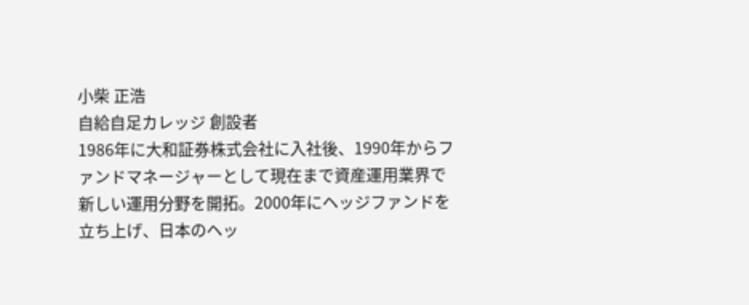小柴 正浩
自給自足カレッジ 創設者
1986年に大和証券株式会社に入社後、1990年からファンドマネージャーとして現在まで資産運用業界で新しい運用分野を開拓。2000年にヘッジファンドを立ち上げ、日本のヘッ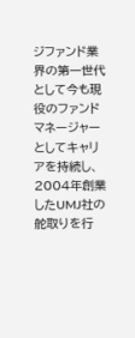ジファンド業界の第一世代として今も現役のファンドマネージャーとしてキャリアを持続し、2004年創業したUMJ社の舵取りを行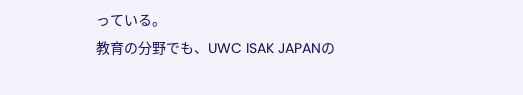っている。
教育の分野でも、UWC ISAK JAPANの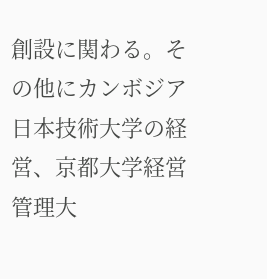創設に関わる。その他にカンボジア日本技術大学の経営、京都大学経営管理大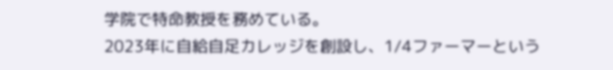学院で特命教授を務めている。
2023年に自給自足カレッジを創設し、1/4ファーマーという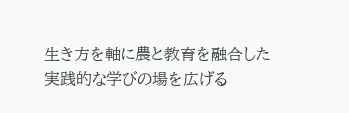生き方を軸に農と教育を融合した実践的な学びの場を広げる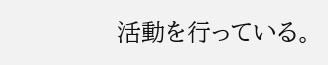活動を行っている。